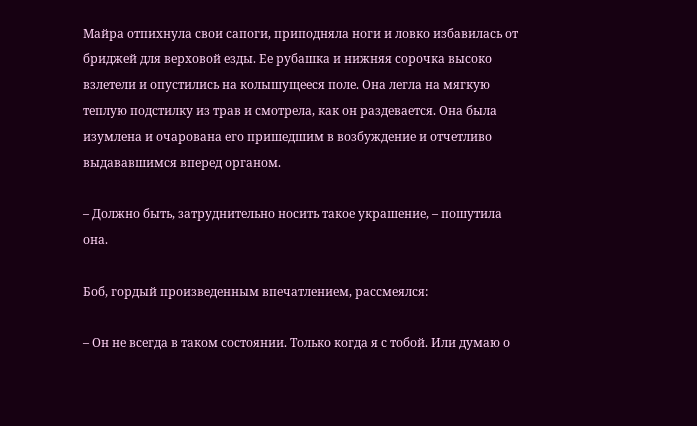Майра отпихнула свои сапоги, приподняла ноги и ловко избавилась от бриджей для верховой езды. Ее рубашка и нижняя сорочка высоко взлетели и опустились на колышущееся поле. Она легла на мягкую теплую подстилку из трав и смотрела, как он раздевается. Она была изумлена и очарована его пришедшим в возбуждение и отчетливо выдававшимся вперед органом.

– Должно быть, затруднительно носить такое украшение, – пошутила она.

Боб, гордый произведенным впечатлением, рассмеялся:

– Он не всегда в таком состоянии. Только когда я с тобой. Или думаю о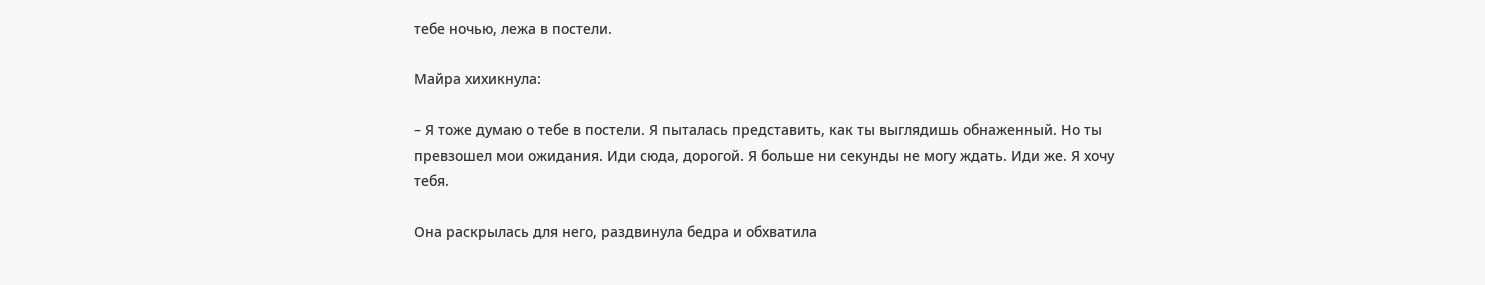тебе ночью, лежа в постели.

Майра хихикнула:

– Я тоже думаю о тебе в постели. Я пыталась представить, как ты выглядишь обнаженный. Но ты превзошел мои ожидания. Иди сюда, дорогой. Я больше ни секунды не могу ждать. Иди же. Я хочу тебя.

Она раскрылась для него, раздвинула бедра и обхватила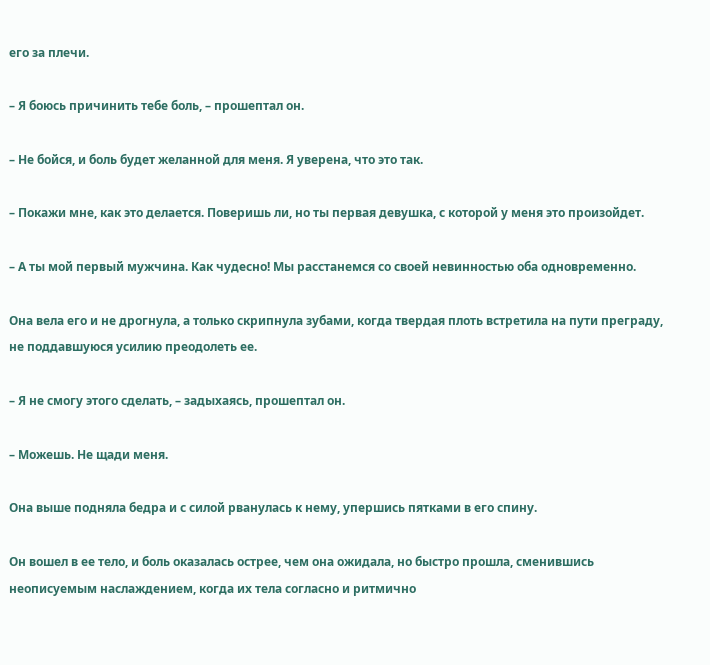его за плечи.

– Я боюсь причинить тебе боль, – прошептал он.

– Не бойся, и боль будет желанной для меня. Я уверена, что это так.

– Покажи мне, как это делается. Поверишь ли, но ты первая девушка, с которой у меня это произойдет.

– А ты мой первый мужчина. Как чудесно! Мы расстанемся со своей невинностью оба одновременно.

Она вела его и не дрогнула, а только скрипнула зубами, когда твердая плоть встретила на пути преграду, не поддавшуюся усилию преодолеть ее.

– Я не смогу этого сделать, – задыхаясь, прошептал он.

– Можешь. Не щади меня.

Она выше подняла бедра и с силой рванулась к нему, упершись пятками в его спину.

Он вошел в ее тело, и боль оказалась острее, чем она ожидала, но быстро прошла, сменившись неописуемым наслаждением, когда их тела согласно и ритмично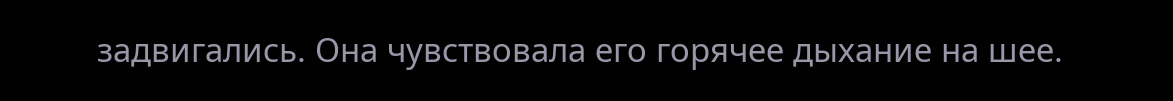задвигались. Она чувствовала его горячее дыхание на шее.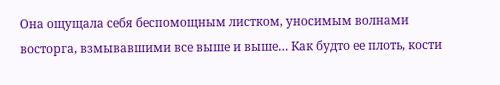Она ощущала себя беспомощным листком, уносимым волнами восторга, взмывавшими все выше и выше… Как будто ее плоть, кости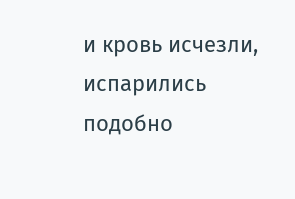и кровь исчезли, испарились подобно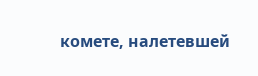комете, налетевшей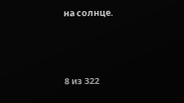на солнце.



8 из 322